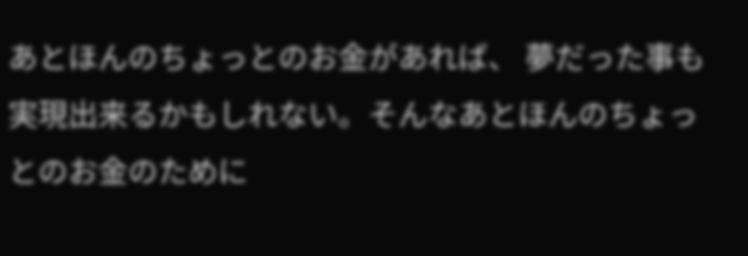あとほんのちょっとのお金があれば、 夢だった事も実現出来るかもしれない。そんなあとほんのちょっとのお金のために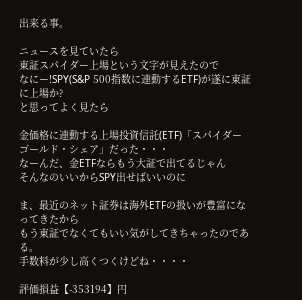出来る事。

ニュースを見ていたら
東証スパイダー上場という文字が見えたので
なにー!SPY(S&P 500指数に連動するETF)が遂に東証に上場か?
と思ってよく見たら

金価格に連動する上場投資信託(ETF)「スパイダーゴールド・シェア」だった・・・
なーんだ、金ETFならもう大証で出てるじゃん
そんなのいいからSPY出せばいいのに

ま、最近のネット証券は海外ETFの扱いが豊富になってきたから
もう東証でなくてもいい気がしてきちゃったのである。
手数料が少し高くつくけどね・・・・

評価損益【-353194】円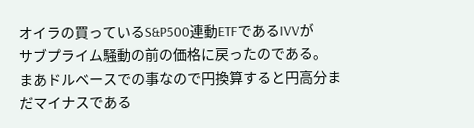オイラの買っているS&P500連動ETFであるIVVが
サブプライム騒動の前の価格に戻ったのである。
まあドルベースでの事なので円換算すると円高分まだマイナスである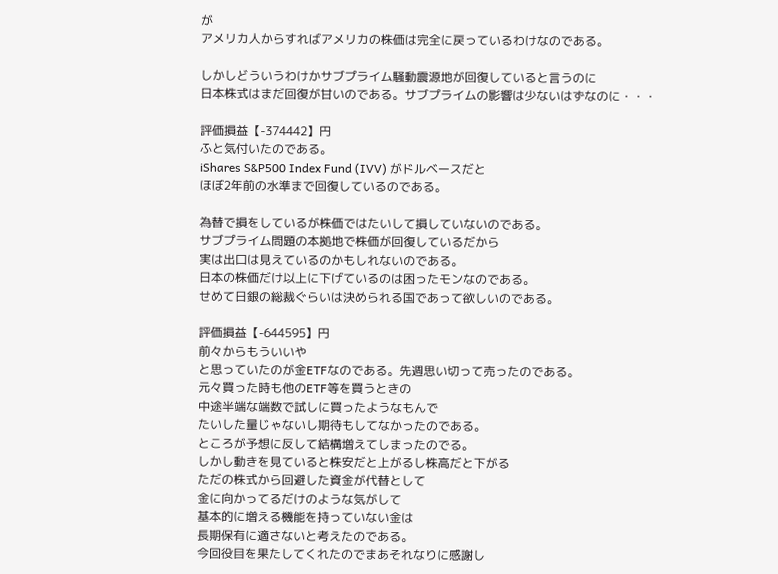が
アメリカ人からすればアメリカの株価は完全に戻っているわけなのである。

しかしどういうわけかサブプライム騒動震源地が回復していると言うのに
日本株式はまだ回復が甘いのである。サブプライムの影響は少ないはずなのに・・・

評価損益【-374442】円
ふと気付いたのである。
iShares S&P500 Index Fund (IVV) がドルベースだと
ほぼ2年前の水準まで回復しているのである。

為替で損をしているが株価ではたいして損していないのである。
サブプライム問題の本拠地で株価が回復しているだから
実は出口は見えているのかもしれないのである。
日本の株価だけ以上に下げているのは困ったモンなのである。
せめて日銀の総裁ぐらいは決められる国であって欲しいのである。

評価損益【-644595】円
前々からもういいや
と思っていたのが金ETFなのである。先週思い切って売ったのである。
元々買った時も他のETF等を買うときの
中途半端な端数で試しに買ったようなもんで
たいした量じゃないし期待もしてなかったのである。
ところが予想に反して結構増えてしまったのでる。
しかし動きを見ていると株安だと上がるし株高だと下がる
ただの株式から回避した資金が代替として
金に向かってるだけのような気がして
基本的に増える機能を持っていない金は
長期保有に適さないと考えたのである。
今回役目を果たしてくれたのでまあそれなりに感謝し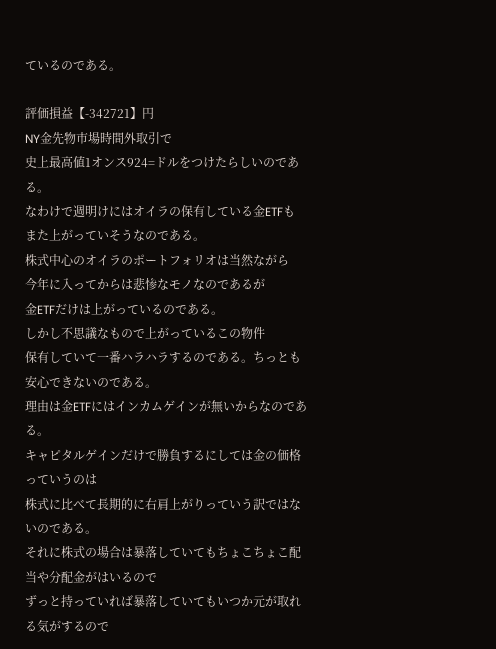ているのである。

評価損益【-342721】円
NY金先物市場時間外取引で
史上最高値1オンス924=ドルをつけたらしいのである。
なわけで週明けにはオイラの保有している金ETFも
また上がっていそうなのである。
株式中心のオイラのポートフォリオは当然ながら
今年に入ってからは悲惨なモノなのであるが
金ETFだけは上がっているのである。
しかし不思議なもので上がっているこの物件
保有していて一番ハラハラするのである。ちっとも安心できないのである。
理由は金ETFにはインカムゲインが無いからなのである。
キャピタルゲインだけで勝負するにしては金の価格っていうのは
株式に比べて長期的に右肩上がりっていう訳ではないのである。
それに株式の場合は暴落していてもちょこちょこ配当や分配金がはいるので
ずっと持っていれば暴落していてもいつか元が取れる気がするので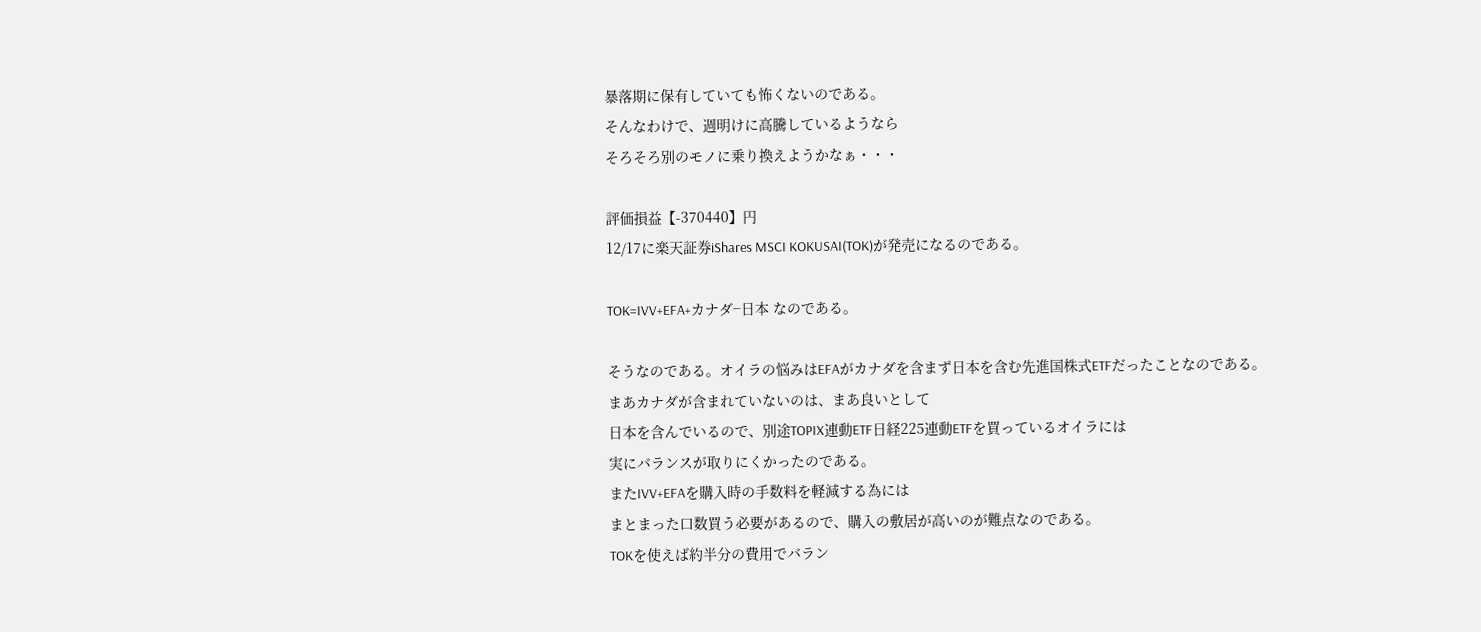暴落期に保有していても怖くないのである。
そんなわけで、週明けに高騰しているようなら
そろそろ別のモノに乗り換えようかなぁ・・・

評価損益【-370440】円
12/17に楽天証券iShares MSCI KOKUSAI(TOK)が発売になるのである。

TOK=IVV+EFA+カナダ−日本 なのである。

そうなのである。オイラの悩みはEFAがカナダを含まず日本を含む先進国株式ETFだったことなのである。
まあカナダが含まれていないのは、まあ良いとして
日本を含んでいるので、別途TOPIX連動ETF日経225連動ETFを買っているオイラには
実にバランスが取りにくかったのである。
またIVV+EFAを購入時の手数料を軽減する為には
まとまった口数買う必要があるので、購入の敷居が高いのが難点なのである。
TOKを使えば約半分の費用でバラン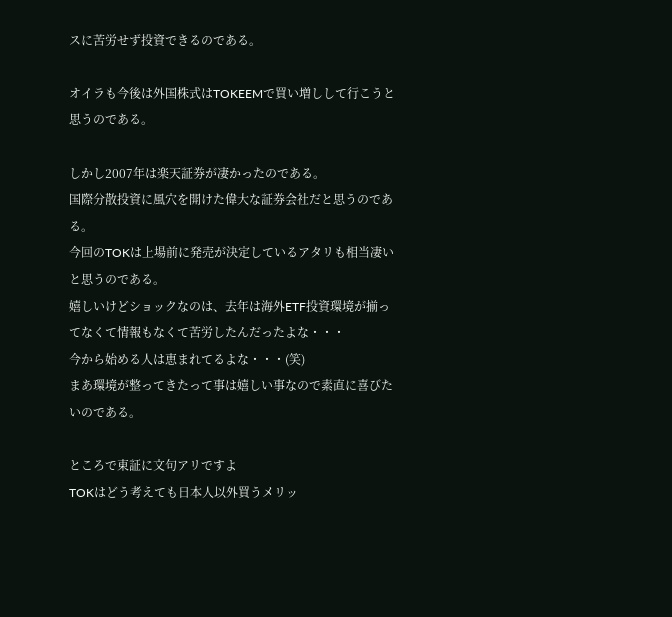スに苦労せず投資できるのである。

オイラも今後は外国株式はTOKEEMで買い増しして行こうと思うのである。

しかし2007年は楽天証券が凄かったのである。
国際分散投資に風穴を開けた偉大な証券会社だと思うのである。
今回のTOKは上場前に発売が決定しているアタリも相当凄いと思うのである。
嬉しいけどショックなのは、去年は海外ETF投資環境が揃ってなくて情報もなくて苦労したんだったよな・・・
今から始める人は恵まれてるよな・・・(笑)
まあ環境が整ってきたって事は嬉しい事なので素直に喜びたいのである。

ところで東証に文句アリですよ
TOKはどう考えても日本人以外買うメリッ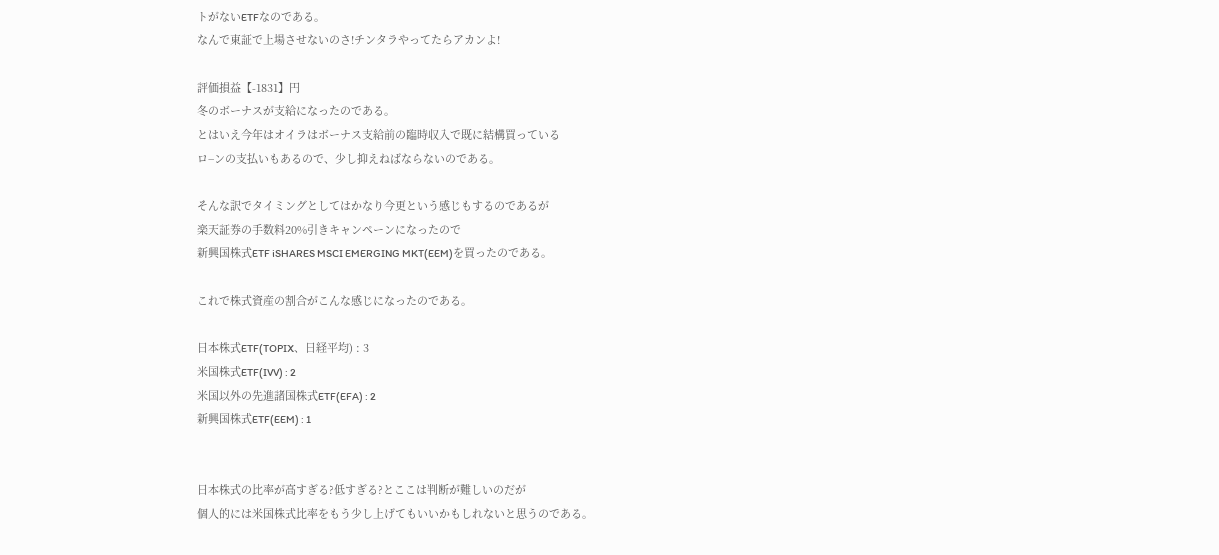トがないETFなのである。
なんで東証で上場させないのさ!チンタラやってたらアカンよ!

評価損益【-1831】円
冬のボーナスが支給になったのである。
とはいえ今年はオイラはボーナス支給前の臨時収入で既に結構買っている
ロ−ンの支払いもあるので、少し抑えねばならないのである。

そんな訳でタイミングとしてはかなり今更という感じもするのであるが
楽天証券の手数料20%引きキャンペーンになったので
新興国株式ETF iSHARES MSCI EMERGING MKT(EEM)を買ったのである。

これで株式資産の割合がこんな感じになったのである。

日本株式ETF(TOPIX、日経平均) : 3
米国株式ETF(IVV) : 2
米国以外の先進諸国株式ETF(EFA) : 2
新興国株式ETF(EEM) : 1


日本株式の比率が高すぎる?低すぎる?とここは判断が難しいのだが
個人的には米国株式比率をもう少し上げてもいいかもしれないと思うのである。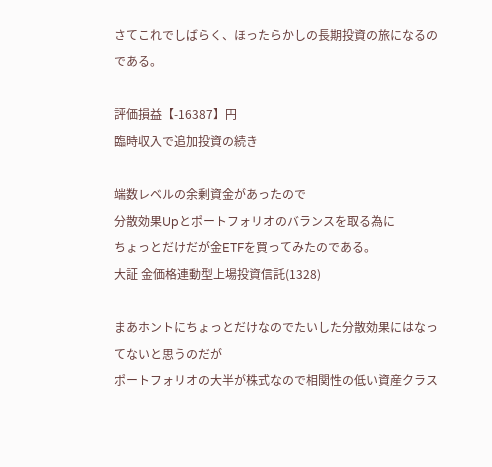さてこれでしばらく、ほったらかしの長期投資の旅になるのである。

評価損益【-16387】円
臨時収入で追加投資の続き

端数レベルの余剰資金があったので
分散効果Upとポートフォリオのバランスを取る為に
ちょっとだけだが金ETFを買ってみたのである。
大証 金価格連動型上場投資信託(1328)

まあホントにちょっとだけなのでたいした分散効果にはなってないと思うのだが
ポートフォリオの大半が株式なので相関性の低い資産クラス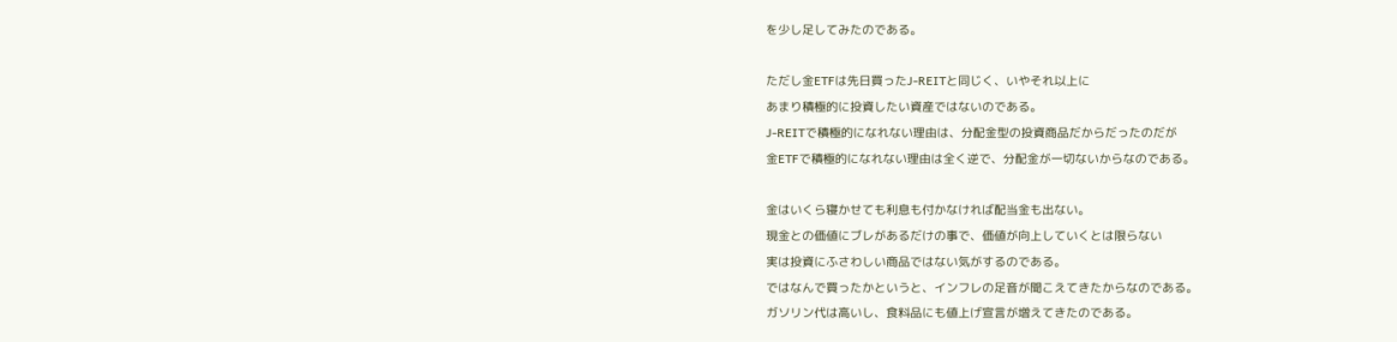を少し足してみたのである。

ただし金ETFは先日買ったJ-REITと同じく、いやそれ以上に
あまり積極的に投資したい資産ではないのである。
J-REITで積極的になれない理由は、分配金型の投資商品だからだったのだが
金ETFで積極的になれない理由は全く逆で、分配金が一切ないからなのである。

金はいくら寝かせても利息も付かなければ配当金も出ない。
現金との価値にブレがあるだけの事で、価値が向上していくとは限らない
実は投資にふさわしい商品ではない気がするのである。
ではなんで買ったかというと、インフレの足音が聞こえてきたからなのである。
ガソリン代は高いし、食料品にも値上げ宣言が増えてきたのである。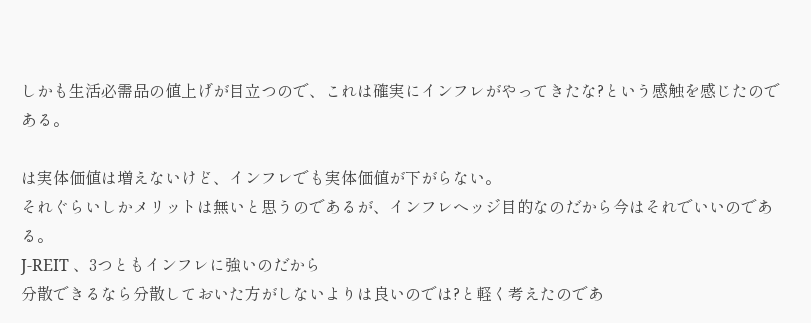しかも生活必需品の値上げが目立つので、これは確実にインフレがやってきたな?という感触を感じたのである。

は実体価値は増えないけど、インフレでも実体価値が下がらない。
それぐらいしかメリットは無いと思うのであるが、インフレヘッジ目的なのだから今はそれでいいのである。
J-REIT 、3つともインフレに強いのだから
分散できるなら分散しておいた方がしないよりは良いのでは?と軽く考えたのであ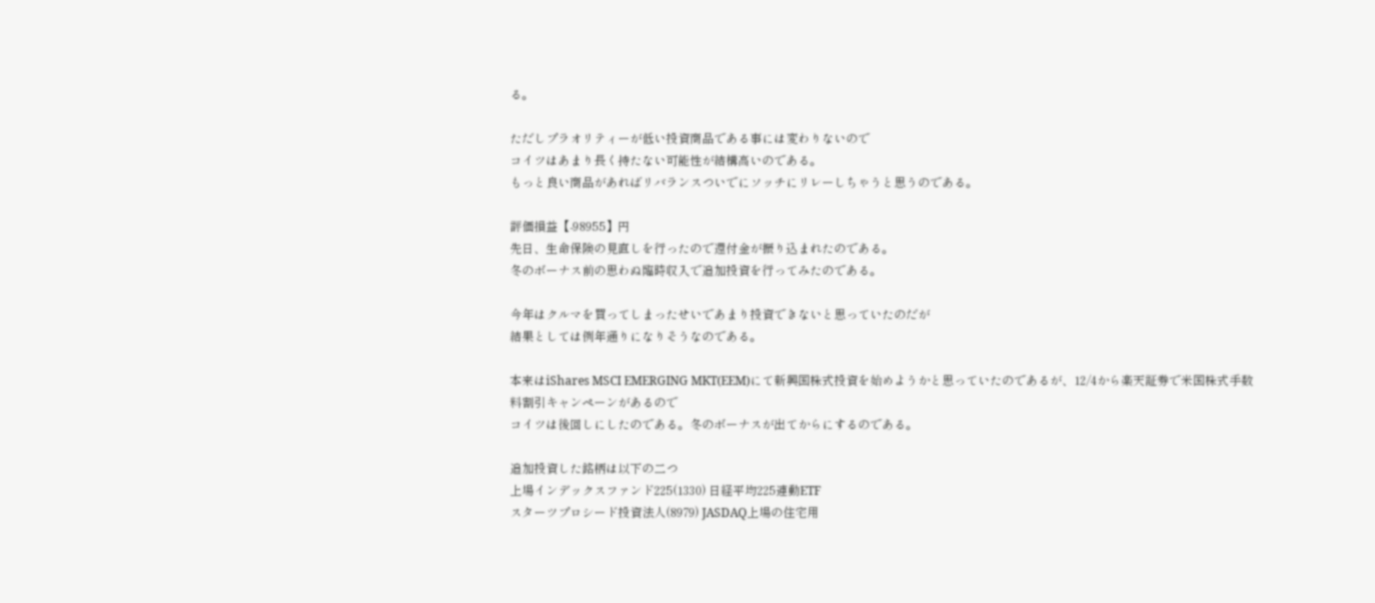る。

ただしプラオリティーが低い投資商品である事には変わりないので
コイツはあまり長く持たない可能性が結構高いのである。
もっと良い商品があればリバランスついでにソッチにリレーしちゃうと思うのである。

評価損益【-98955】円
先日、生命保険の見直しを行ったので還付金が振り込まれたのである。
冬のボーナス前の思わぬ臨時収入で追加投資を行ってみたのである。

今年はクルマを買ってしまったせいであまり投資できないと思っていたのだが
結果としては例年通りになりそうなのである。

本来はiShares MSCI EMERGING MKT(EEM)にて新興国株式投資を始めようかと思っていたのであるが、12/4から楽天証券で米国株式手数料割引キャンペーンがあるので
コイツは後回しにしたのである。冬のボーナスが出てからにするのである。

追加投資した銘柄は以下の二つ
上場インデックスファンド225(1330) 日経平均225連動ETF
スターツプロシード投資法人(8979) JASDAQ上場の住宅用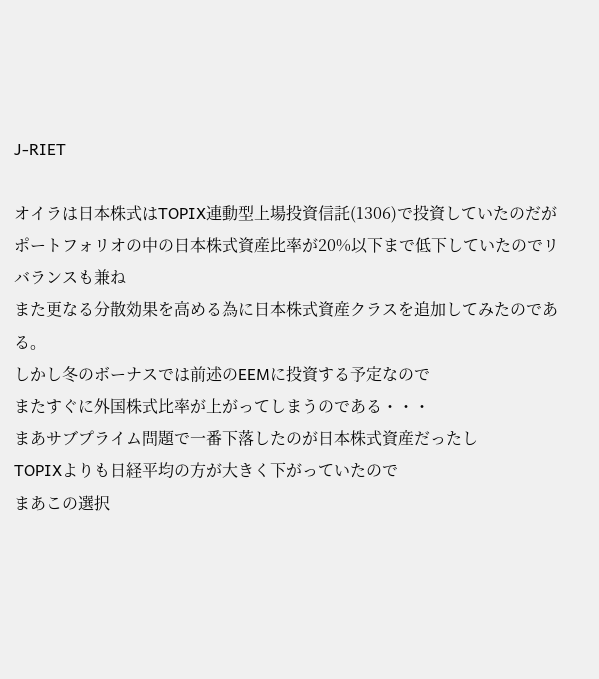J-RIET

オイラは日本株式はTOPIX連動型上場投資信託(1306)で投資していたのだが
ポートフォリオの中の日本株式資産比率が20%以下まで低下していたのでリバランスも兼ね
また更なる分散効果を高める為に日本株式資産クラスを追加してみたのである。
しかし冬のボーナスでは前述のEEMに投資する予定なので
またすぐに外国株式比率が上がってしまうのである・・・
まあサブプライム問題で一番下落したのが日本株式資産だったし
TOPIXよりも日経平均の方が大きく下がっていたので
まあこの選択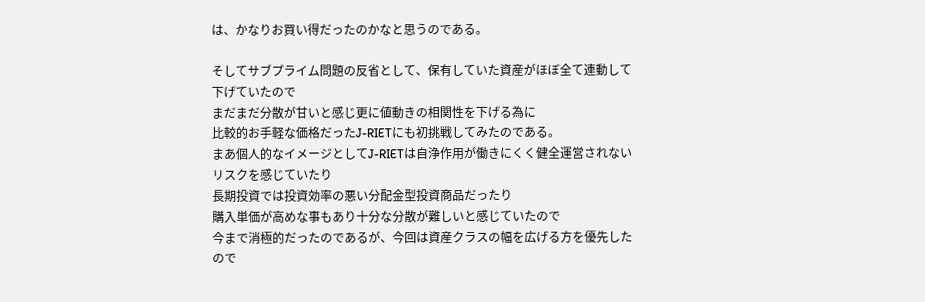は、かなりお買い得だったのかなと思うのである。

そしてサブプライム問題の反省として、保有していた資産がほぼ全て連動して下げていたので
まだまだ分散が甘いと感じ更に値動きの相関性を下げる為に
比較的お手軽な価格だったJ-RIETにも初挑戦してみたのである。
まあ個人的なイメージとしてJ-RIETは自浄作用が働きにくく健全運営されないリスクを感じていたり
長期投資では投資効率の悪い分配金型投資商品だったり
購入単価が高めな事もあり十分な分散が難しいと感じていたので
今まで消極的だったのであるが、今回は資産クラスの幅を広げる方を優先したので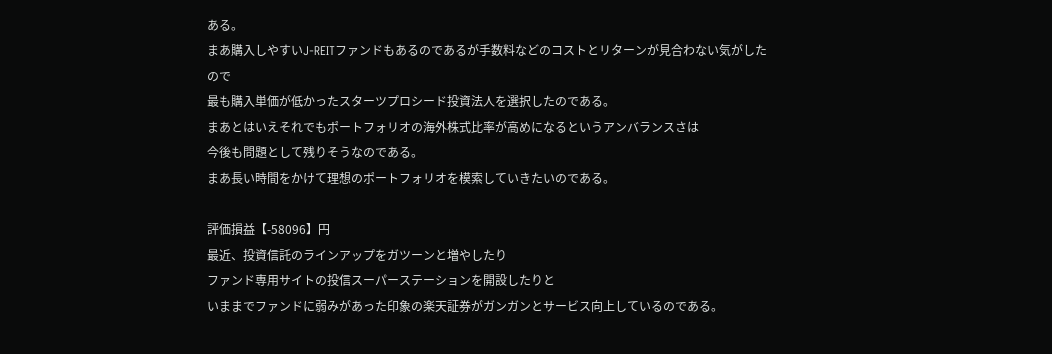ある。
まあ購入しやすいJ-REITファンドもあるのであるが手数料などのコストとリターンが見合わない気がしたので
最も購入単価が低かったスターツプロシード投資法人を選択したのである。
まあとはいえそれでもポートフォリオの海外株式比率が高めになるというアンバランスさは
今後も問題として残りそうなのである。
まあ長い時間をかけて理想のポートフォリオを模索していきたいのである。

評価損益【-58096】円
最近、投資信託のラインアップをガツーンと増やしたり
ファンド専用サイトの投信スーパーステーションを開設したりと
いままでファンドに弱みがあった印象の楽天証券がガンガンとサービス向上しているのである。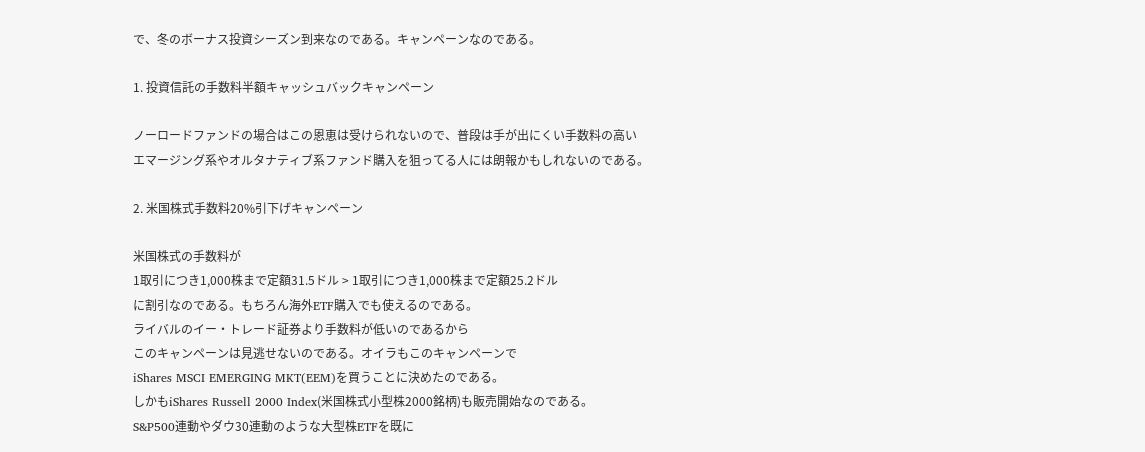で、冬のボーナス投資シーズン到来なのである。キャンペーンなのである。

1. 投資信託の手数料半額キャッシュバックキャンペーン

ノーロードファンドの場合はこの恩恵は受けられないので、普段は手が出にくい手数料の高い
エマージング系やオルタナティブ系ファンド購入を狙ってる人には朗報かもしれないのである。

2. 米国株式手数料20%引下げキャンペーン

米国株式の手数料が
1取引につき1,000株まで定額31.5ドル > 1取引につき1,000株まで定額25.2ドル
に割引なのである。もちろん海外ETF購入でも使えるのである。
ライバルのイー・トレード証券より手数料が低いのであるから
このキャンペーンは見逃せないのである。オイラもこのキャンペーンで
iShares MSCI EMERGING MKT(EEM)を買うことに決めたのである。
しかもiShares Russell 2000 Index(米国株式小型株2000銘柄)も販売開始なのである。
S&P500連動やダウ30連動のような大型株ETFを既に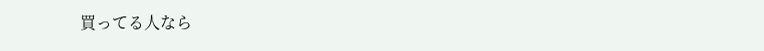買ってる人なら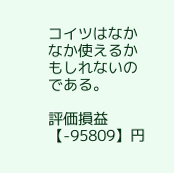コイツはなかなか使えるかもしれないのである。

評価損益【-95809】円